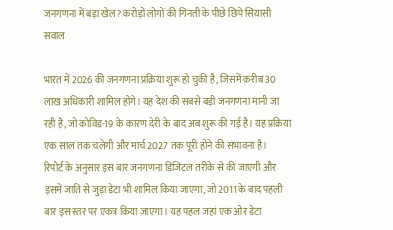जनगणना में बड़ा खेल? करोड़ों लोगों की गिनती के पीछे छिपे सियासी सवाल

भारत में 2026 की जनगणना प्रक्रिया शुरू हो चुकी है, जिसमें करीब 30 लाख अधिकारी शामिल होंगे। यह देश की सबसे बड़ी जनगणना मानी जा रही है, जो कोविड-19 के कारण देरी के बाद अब शुरू की गई है। यह प्रक्रिया एक साल तक चलेगी और मार्च 2027 तक पूरी होने की संभावना है।
रिपोर्ट के अनुसार इस बार जनगणना डिजिटल तरीके से की जाएगी और इसमें जाति से जुड़ा डेटा भी शामिल किया जाएगा, जो 2011 के बाद पहली बार इस स्तर पर एकत्र किया जाएगा। यह पहल जहां एक ओर डेटा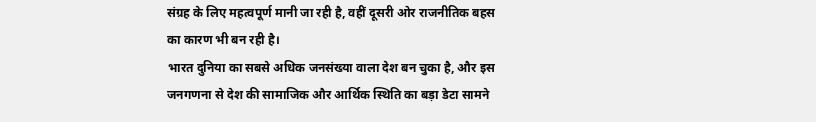संग्रह के लिए महत्वपूर्ण मानी जा रही है, वहीं दूसरी ओर राजनीतिक बहस का कारण भी बन रही है।
भारत दुनिया का सबसे अधिक जनसंख्या वाला देश बन चुका है, और इस जनगणना से देश की सामाजिक और आर्थिक स्थिति का बड़ा डेटा सामने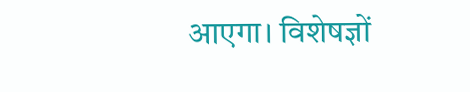आएगा। विशेषज्ञों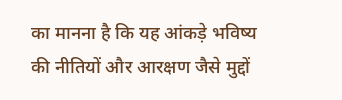का मानना है कि यह आंकड़े भविष्य की नीतियों और आरक्षण जैसे मुद्दों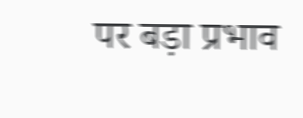पर बड़ा प्रभाव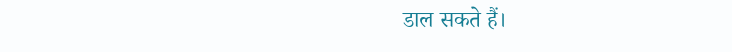डाल सकते हैं।